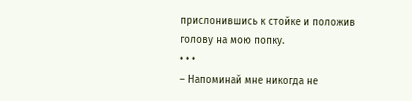прислонившись к стойке и положив голову на мою попку.
• • •
– Напоминай мне никогда не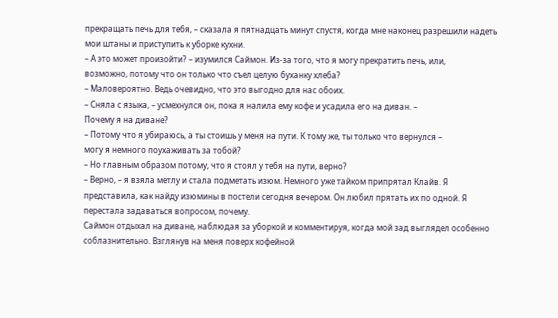прекращать печь для тебя, – сказала я пятнадцать минут спустя, когда мне наконец разрешили надеть мои штаны и приступить к уборке кухни.
– А это может произойти? – изумился Саймон. Из-за того, что я могу прекратить печь, или,
возможно, потому что он только что съел целую буханку хлеба?
– Маловероятно. Ведь очевидно, что это выгодно для нас обоих.
– Сняла с языка, – усмехнулся он, пока я налила ему кофе и усадила его на диван. –
Почему я на диване?
– Потому что я убираюсь, а ты стоишь у меня на пути. К тому же, ты только что вернулся –
могу я немного поухаживать за тобой?
– Но главным образом потому, что я стоял у тебя на пути, верно?
– Верно, – я взяла метлу и стала подметать изюм. Немного уже тайком припрятал Клайв. Я
представила, как найду изюмины в постели сегодня вечером. Он любил прятать их по одной. Я перестала задаваться вопросом, почему.
Саймон отдыхал на диване, наблюдая за уборкой и комментируя, когда мой зад выглядел особенно соблазнительно. Взглянув на меня поверх кофейной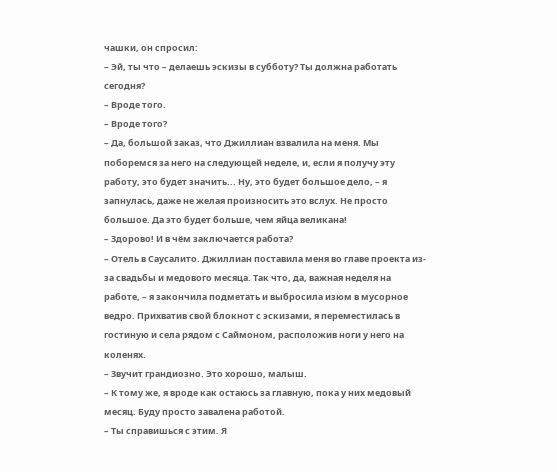чашки, он спросил:
– Эй, ты что – делаешь эскизы в субботу? Ты должна работать сегодня?
– Вроде того.
– Вроде того?
– Да, большой заказ, что Джиллиан взвалила на меня. Мы поборемся за него на следующей неделе, и, если я получу эту работу, это будет значить... Ну, это будет большое дело, – я запнулась, даже не желая произносить это вслух. Не просто большое. Да это будет больше, чем яйца великана!
– Здорово! И в чём заключается работа?
– Отель в Саусалито. Джиллиан поставила меня во главе проекта из-за свадьбы и медового месяца. Так что, да, важная неделя на работе, – я закончила подметать и выбросила изюм в мусорное ведро. Прихватив свой блокнот с эскизами, я переместилась в гостиную и села рядом с Саймоном, расположив ноги у него на коленях.
– Звучит грандиозно. Это хорошо, малыш.
– К тому же, я вроде как остаюсь за главную, пока у них медовый месяц. Буду просто завалена работой.
– Ты справишься с этим. Я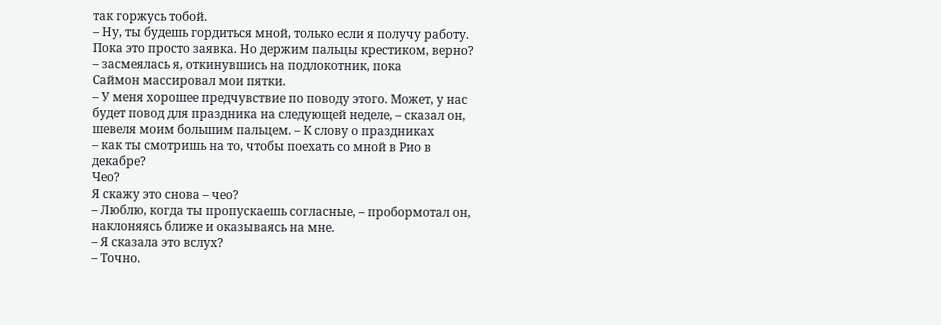так горжусь тобой.
– Ну, ты будешь гордиться мной, только если я получу работу. Пока это просто заявка. Но держим пальцы крестиком, верно? – засмеялась я, откинувшись на подлокотник, пока
Саймон массировал мои пятки.
– У меня хорошее предчувствие по поводу этого. Может, у нас будет повод для праздника на следующей неделе, – сказал он, шевеля моим большим пальцем. – К слову о праздниках
– как ты смотришь на то, чтобы поехать со мной в Рио в декабре?
Чео?
Я скажу это снова – чео?
– Люблю, когда ты пропускаешь согласные, – пробормотал он, наклоняясь ближе и оказываясь на мне.
– Я сказала это вслух?
– Точно.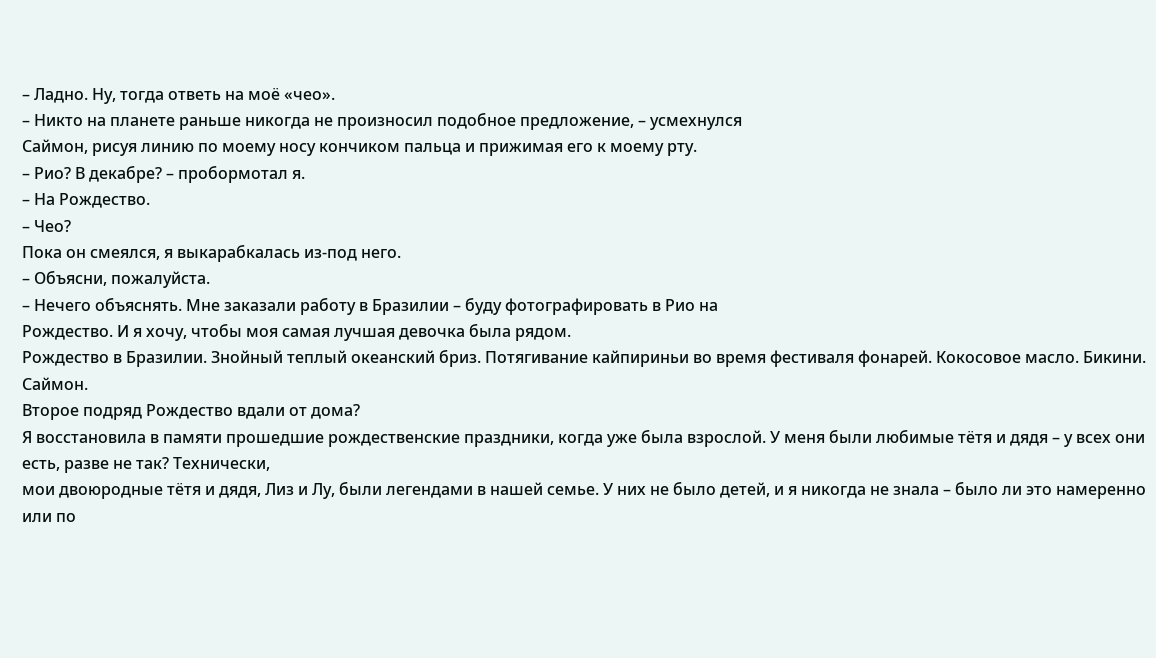– Ладно. Ну, тогда ответь на моё «чео».
– Никто на планете раньше никогда не произносил подобное предложение, – усмехнулся
Саймон, рисуя линию по моему носу кончиком пальца и прижимая его к моему рту.
– Рио? В декабре? – пробормотал я.
– На Рождество.
– Чео?
Пока он смеялся, я выкарабкалась из-под него.
– Объясни, пожалуйста.
– Нечего объяснять. Мне заказали работу в Бразилии – буду фотографировать в Рио на
Рождество. И я хочу, чтобы моя самая лучшая девочка была рядом.
Рождество в Бразилии. Знойный теплый океанский бриз. Потягивание кайпириньи во время фестиваля фонарей. Кокосовое масло. Бикини. Саймон.
Второе подряд Рождество вдали от дома?
Я восстановила в памяти прошедшие рождественские праздники, когда уже была взрослой. У меня были любимые тётя и дядя – у всех они есть, разве не так? Технически,
мои двоюродные тётя и дядя, Лиз и Лу, были легендами в нашей семье. У них не было детей, и я никогда не знала – было ли это намеренно или по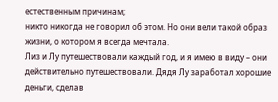естественным причинам;
никто никогда не говорил об этом. Но они вели такой образ жизни, о котором я всегда мечтала.
Лиз и Лу путешествовали каждый год, и я имею в виду – они действительно путешествовали. Дядя Лу заработал хорошие деньги, сделав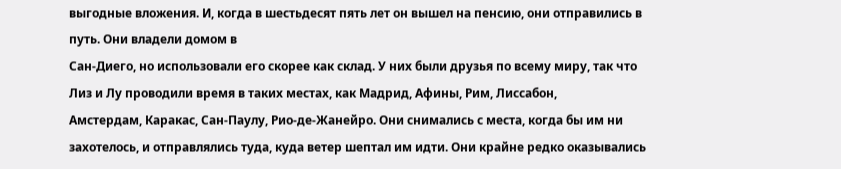выгодные вложения. И, когда в шестьдесят пять лет он вышел на пенсию, они отправились в путь. Они владели домом в
Сан-Диего, но использовали его скорее как склад. У них были друзья по всему миру, так что Лиз и Лу проводили время в таких местах, как Мадрид, Афины, Рим, Лиссабон,
Амстердам, Каракас, Сан-Паулу, Рио-де-Жанейро. Они снимались с места, когда бы им ни захотелось, и отправлялись туда, куда ветер шептал им идти. Они крайне редко оказывались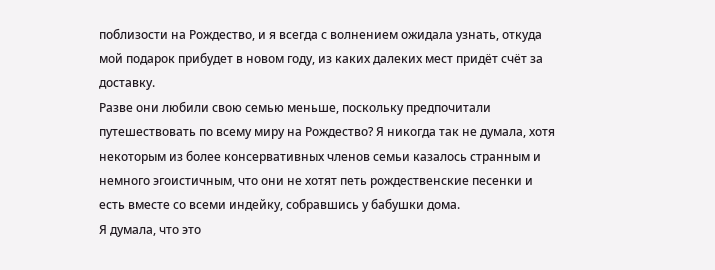поблизости на Рождество, и я всегда с волнением ожидала узнать, откуда мой подарок прибудет в новом году, из каких далеких мест придёт счёт за доставку.
Разве они любили свою семью меньше, поскольку предпочитали путешествовать по всему миру на Рождество? Я никогда так не думала, хотя некоторым из более консервативных членов семьи казалось странным и немного эгоистичным, что они не хотят петь рождественские песенки и есть вместе со всеми индейку, собравшись у бабушки дома.
Я думала, что это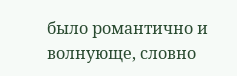было романтично и волнующе, словно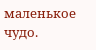маленькое чудо.